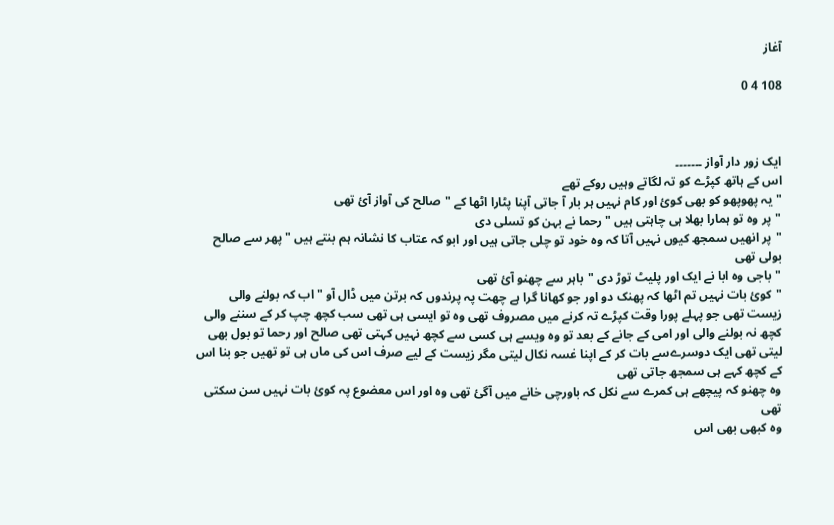آغاز

108 4 0



ایک زور دار آواز ۔۔۔۔۔۔۔
اس کے ہاتھ کپڑے کو تہ لگاتے وہیں روکے تھے
"یہ پھوپھو کو بھی کوئ اور کام نہیں ہر بار آ جاتی آپنا پٹارا اٹھا کے "صالح کی آواز آئ تھی
"پر وہ تو ہمارا بھلا ہی چاہتی ہیں "رحما نے بہن کو تسلی دی
"پر انھیں سمجھ کیوں نہیں آتا کہ وہ خود تو چلی جاتی ہیں اور ابو کہ عتاب کا نشانہ ہم بنتے ہیں "پھر سے صالح بولی تھی
"باجی وہ ابا نے ایک اور پلیٹ توڑ دی "باہر سے چھنو آئ تھی
"کوئ بات نہیں تم اٹھا کہ پھنک دو اور جو کھانا گرا ہے چھت پہ پرندوں کہ برتن میں ڈال آو "اب کہ بولنے والی زیست تھی جو پہلے پورا وقت کپڑے تہ کرنے میں مصروف تھی وہ تو ایسی ہی تھی سب کچھ چپ کر کے سننے والی کچھ نہ بولنے والی اور امی کے جانے کے بعد تو وہ ویسے ہی کسی سے کچھ نہیں کہتی تھی صالح اور رحما تو بول بھی لیتی تھی ایک دوسرےسے بات کر کے اپنا غسہ نکال لیتی مگر زیست کے لیے صرف اس کی ماں ہی تو تھیں جو بنا اس کے کچھ کہے ہی سمجھ جاتی تھی
وہ چھنو کہ پیچھے ہی کمرے سے نکل کہ باورچی خانے میں آگئ تھی وہ اور اس معضوع پہ کوئ بات نہیں سن سکتی تھی
وہ کبھی بھی اس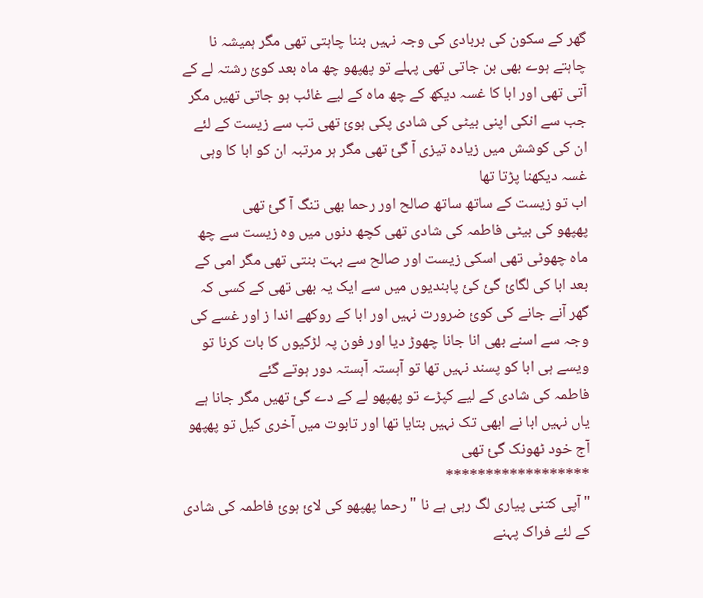گھر کے سکون کی بربادی کی وجہ نہیں بننا چاہتی تھی مگر ہمیشہ نا چاہتے ہوے بھی بن جاتی تھی پہلے تو پھپھو چھ ماہ بعد کوئ رشتہ لے کے آتی تھی اور ابا کا غسہ دیکھ کے چھ ماہ کے لیے غائب ہو جاتی تھیں مگر جب سے انکی اپنی بیٹی کی شادی پکی ہوئ تھی تب سے زیست کے لئے ان کی کوشش میں زیادہ تیزی آ گئ تھی مگر ہر مرتبہ ان کو ابا کا وہی غسہ دیکھنا پڑتا تھا
اب تو زیست کے ساتھ ساتھ صالح اور رحما بھی تنگ آ گئ تھی
پھپھو کی بیٹی فاطمہ کی شادی تھی کچھ دنوں میں وہ زیست سے چھ ماہ چھوٹی تھی اسکی زیست اور صالح سے بہت بنتی تھی مگر امی کے بعد ابا کی لگائ گئ کئ پابندیوں میں سے ایک یہ بھی تھی کے کسی کہ گھر آنے جانے کی کوئ ضرورت نہیں اور ابا کے روکھے اندا ز اور غسے کی وجہ سے اسنے بھی انا جانا چھوڑ دیا اور فون پہ لڑکیوں کا بات کرنا تو ویسے ہی ابا کو پسند نہیں تھا تو آہستہ آہستہ دور ہوتے گئے
فاطمہ کی شادی کے لیے کپڑے تو پھپھو لے کے دے گئ تھیں مگر جانا ہے یاں نہیں ابا نے ابھی تک نہیں بتایا تھا اور تابوت میں آخری کیل تو پھپھو آج خود ٹھونک گئ تھی
******************
"آپی کتنی پیاری لگ رہی ہے نا "رحما پھپھو کی لائ ہوئ فاطمہ کی شادی کے لئے فراک پہنے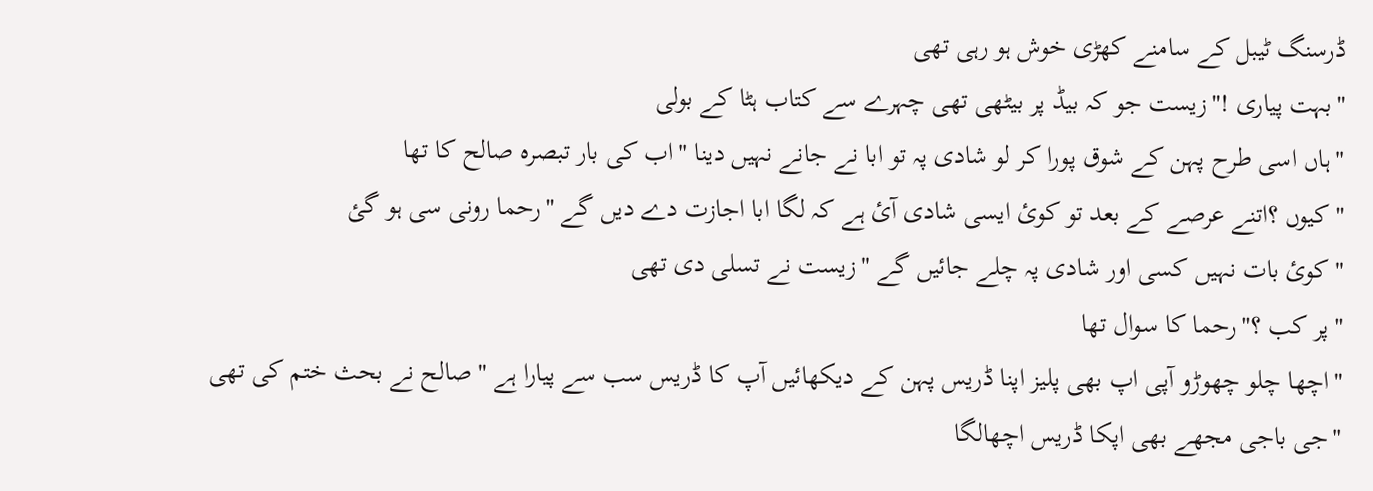ڈرسنگ ٹیبل کے سامنے کھڑی خوش ہو رہی تھی
"بہت پیاری !"زیست جو کہ بیڈ پر بیٹھی تھی چہرے سے کتاب ہٹا کے بولی
"ہاں اسی طرح پہن کے شوق پورا کر لو شادی پہ تو ابا نے جانے نہیں دینا "اب کی بار تبصرہ صالح کا تھا
"کیوں ؟اتنے عرصے کے بعد تو کوئ ایسی شادی آئ ہے کہ لگا ابا اجازت دے دیں گے "رحما رونی سی ہو گئ
"کوئ بات نہیں کسی اور شادی پہ چلے جائیں گے "زیست نے تسلی دی تھی
"پر کب ؟"رحما کا سوال تھا
"اچھا چلو چھوڑو آپی اپ بھی پلیز اپنا ڈریس پہن کے دیکھائیں آپ کا ڈریس سب سے پیارا ہے "صالح نے بحث ختم کی تھی
"جی باجی مجھے بھی اپکا ڈریس اچھالگا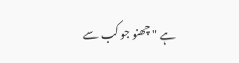ہے " چھنو جو کب سے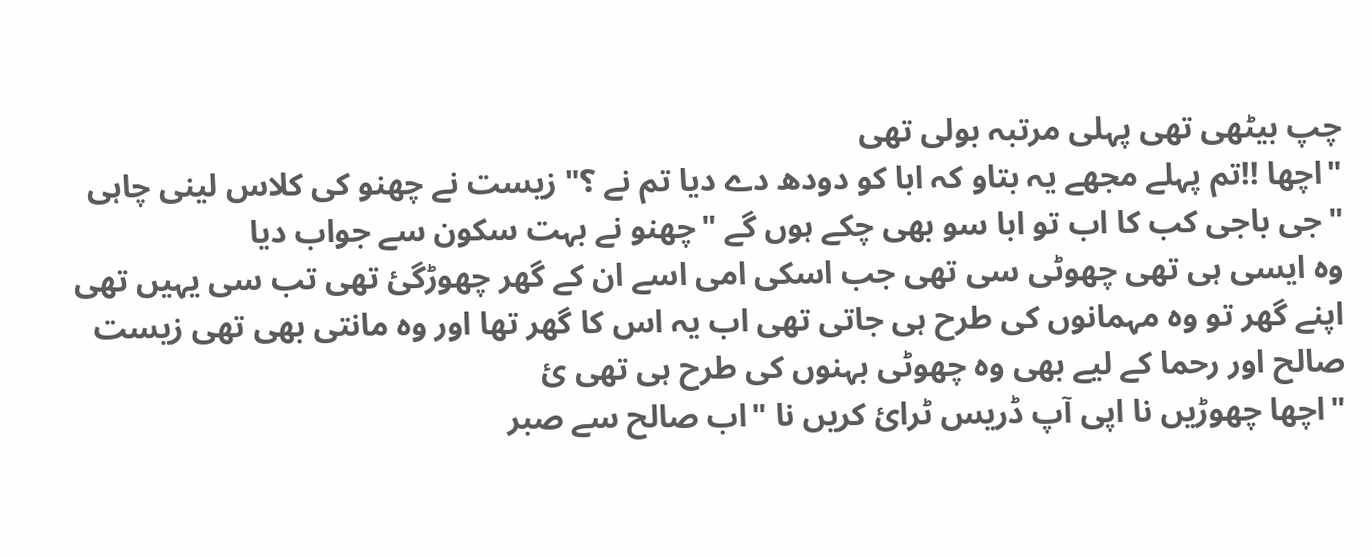چپ بیٹھی تھی پہلی مرتبہ بولی تھی
"اچھا !!تم پہلے مجھے یہ بتاو کہ ابا کو دودھ دے دیا تم نے ؟" زیست نے چھنو کی کلاس لینی چاہی
"جی باجی کب کا اب تو ابا سو بھی چکے ہوں گے "چھنو نے بہت سکون سے جواب دیا
وہ ایسی ہی تھی چھوٹی سی تھی جب اسکی امی اسے ان کے گھر چھوڑگئ تھی تب سی یہیں تھی اپنے گھر تو وہ مہمانوں کی طرح ہی جاتی تھی اب یہ اس کا گھر تھا اور وہ مانتی بھی تھی زیست صالح اور رحما کے لیے بھی وہ چھوٹی بہنوں کی طرح ہی تھی ئ
"اچھا چھوڑیں نا اپی آپ ڈریس ٹرائ کریں نا "اب صالح سے صبر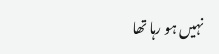نہیں ہو رہا تھا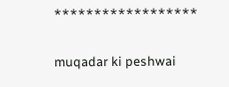******************

muqadar ki peshwai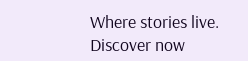Where stories live. Discover now